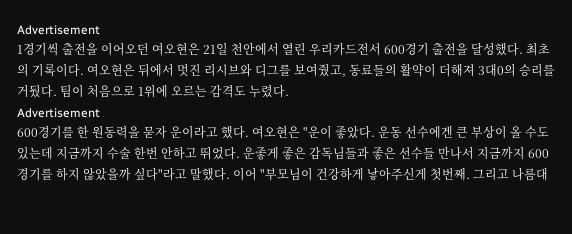Advertisement
1경기씩 출전을 이어오던 여오현은 21일 천안에서 열린 우리카드전서 600경기 출전을 달성했다. 최초의 기록이다. 여오현은 뒤에서 멋진 리시브와 디그를 보여줬고, 동료들의 활약이 더해져 3대0의 승리를 거뒀다. 팀이 처음으로 1위에 오르는 감격도 누렸다.
Advertisement
600경기를 한 원동력을 묻자 운이라고 했다. 여오현은 "운이 좋았다. 운동 선수에겐 큰 부상이 올 수도 있는데 지금까지 수술 한번 안하고 뛰었다. 운좋게 좋은 감독님들과 좋은 선수들 만나서 지금까지 600경기를 하지 않았을까 싶다"라고 말했다. 이어 "부모님이 건강하게 낳아주신게 첫번째. 그리고 나름대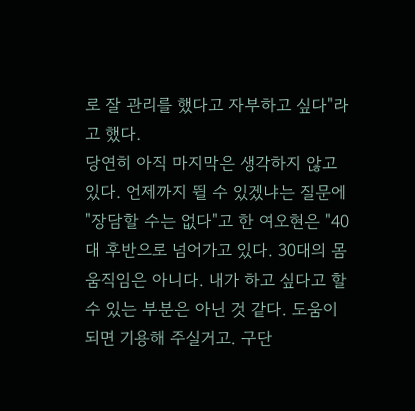로 잘 관리를 했다고 자부하고 싶다"라고 했다.
당연히 아직 마지막은 생각하지 않고 있다. 언제까지 뛸 수 있겠냐는 질문에 "장담할 수는 없다"고 한 여오현은 "40대 후반으로 넘어가고 있다. 30대의 몸 움직임은 아니다. 내가 하고 싶다고 할 수 있는 부분은 아닌 것 같다. 도움이 되면 기용해 주실거고. 구단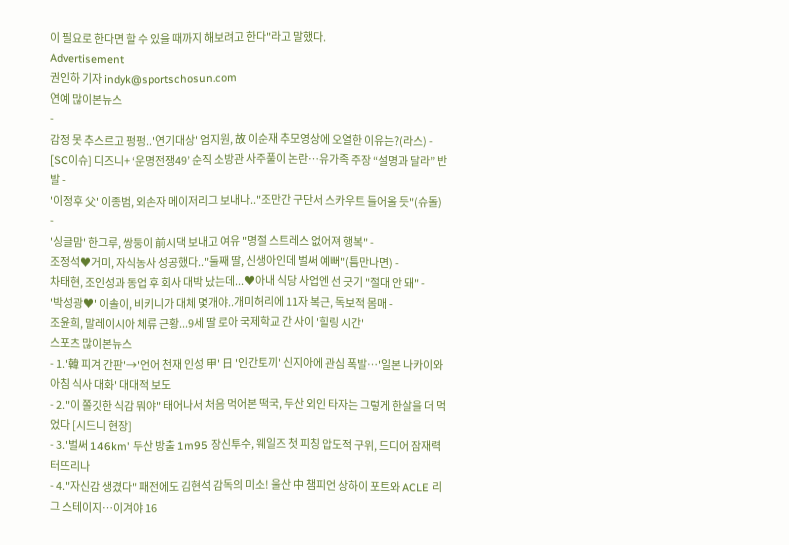이 필요로 한다면 할 수 있을 때까지 해보려고 한다"라고 말했다.
Advertisement
권인하 기자 indyk@sportschosun.com
연예 많이본뉴스
-
감정 못 추스르고 펑펑..'연기대상' 엄지원, 故 이순재 추모영상에 오열한 이유는?(라스) -
[SC이슈] 디즈니+ ‘운명전쟁49’ 순직 소방관 사주풀이 논란…유가족 주장 “설명과 달라” 반발 -
'이정후 父' 이종범, 외손자 메이저리그 보내나.."조만간 구단서 스카우트 들어올 듯"(슈돌) -
'싱글맘' 한그루, 쌍둥이 前시댁 보내고 여유 "명절 스트레스 없어져 행복" -
조정석♥거미, 자식농사 성공했다.."둘째 딸, 신생아인데 벌써 예뻐"(틈만나면) -
차태현, 조인성과 동업 후 회사 대박 났는데...♥아내 식당 사업엔 선 긋기 "절대 안 돼" -
'박성광♥' 이솔이, 비키니가 대체 몇개야..개미허리에 11자 복근, 독보적 몸매 -
조윤희, 말레이시아 체류 근황...9세 딸 로아 국제학교 간 사이 '힐링 시간'
스포츠 많이본뉴스
- 1.'韓 피겨 간판'→'언어 천재 인성 甲' 日 '인간토끼' 신지아에 관심 폭발…'일본 나카이와 아침 식사 대화' 대대적 보도
- 2."이 쫄깃한 식감 뭐야" 태어나서 처음 먹어본 떡국, 두산 외인 타자는 그렇게 한살을 더 먹었다 [시드니 현장]
- 3.'벌써 146km' 두산 방출 1m95 장신투수, 웨일즈 첫 피칭 압도적 구위, 드디어 잠재력 터뜨리나
- 4."자신감 생겼다" 패전에도 김현석 감독의 미소! 울산 中 챔피언 상하이 포트와 ACLE 리그 스테이지…이겨야 16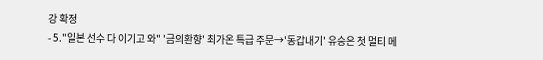강 확정
- 5."일본 선수 다 이기고 와" '금의환향' 최가온 특급 주문→'동갑내기' 유승은 첫 멀티 메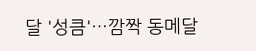달 '성큼'…깜짝 동메달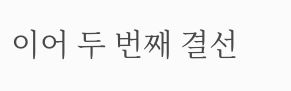이어 두 번째 결선